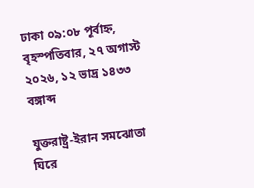ঢাকা ০৯:০৮ পূর্বাহ্ন, বৃহস্পতিবার, ২৭ অগাস্ট ২০২৬, ১২ ভাদ্র ১৪৩৩ বঙ্গাব্দ

যুক্তরাষ্ট্র-ইরান সমঝোতা ঘিরে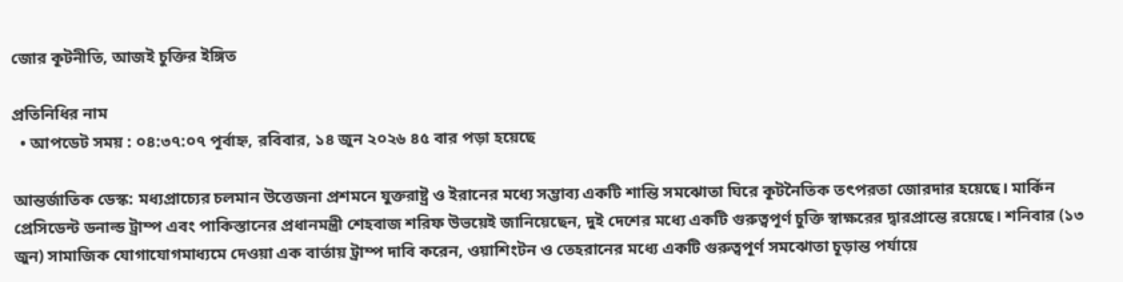জোর কূটনীতি, আজই চুক্তির ইঙ্গিত

প্রতিনিধির নাম
  • আপডেট সময় : ০৪:৩৭:০৭ পূর্বাহ্ন, রবিবার, ১৪ জুন ২০২৬ ৪৫ বার পড়া হয়েছে

আন্তর্জাতিক ডেস্ক: মধ্যপ্রাচ্যের চলমান উত্তেজনা প্রশমনে যুক্তরাষ্ট্র ও ইরানের মধ্যে সম্ভাব্য একটি শান্তি সমঝোতা ঘিরে কূটনৈতিক তৎপরতা জোরদার হয়েছে। মার্কিন প্রেসিডেন্ট ডনাল্ড ট্রাম্প এবং পাকিস্তানের প্রধানমন্ত্রী শেহবাজ শরিফ উভয়েই জানিয়েছেন, দুই দেশের মধ্যে একটি গুরুত্বপূর্ণ চুক্তি স্বাক্ষরের দ্বারপ্রান্তে রয়েছে। শনিবার (১৩ জুন) সামাজিক যোগাযোগমাধ্যমে দেওয়া এক বার্তায় ট্রাম্প দাবি করেন, ওয়াশিংটন ও তেহরানের মধ্যে একটি গুরুত্বপূর্ণ সমঝোতা চূড়ান্ত পর্যায়ে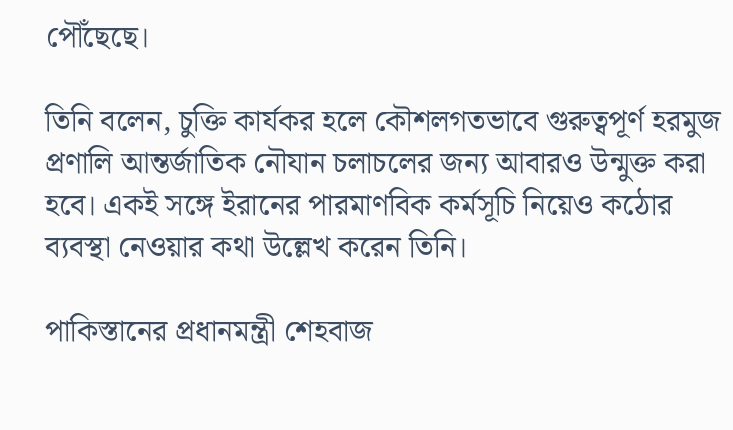পৌঁছেছে।

তিনি বলেন, চুক্তি কার্যকর হলে কৌশলগতভাবে গুরুত্বপূর্ণ হরমুজ প্রণালি আন্তর্জাতিক নৌযান চলাচলের জন্য আবারও উন্মুক্ত করা হবে। একই সঙ্গে ইরানের পারমাণবিক কর্মসূচি নিয়েও কঠোর ব্যবস্থা নেওয়ার কথা উল্লেখ করেন তিনি।

পাকিস্তানের প্রধানমন্ত্রী শেহবাজ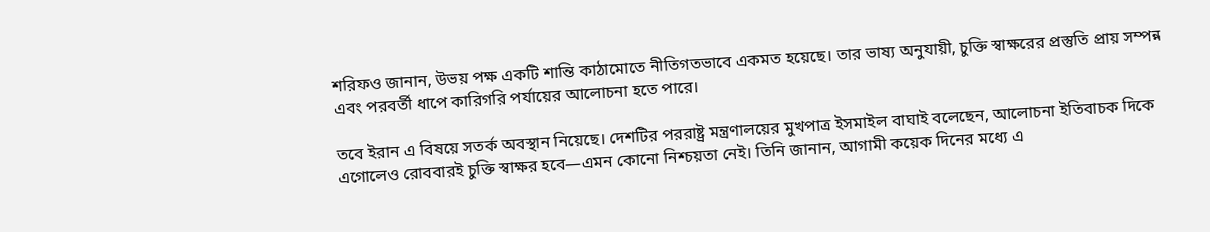শরিফও জানান, উভয় পক্ষ একটি শান্তি কাঠামোতে নীতিগতভাবে একমত হয়েছে। তার ভাষ্য অনুযায়ী, চুক্তি স্বাক্ষরের প্রস্তুতি প্রায় সম্পন্ন এবং পরবর্তী ধাপে কারিগরি পর্যায়ের আলোচনা হতে পারে।

তবে ইরান এ বিষয়ে সতর্ক অবস্থান নিয়েছে। দেশটির পররাষ্ট্র মন্ত্রণালয়ের মুখপাত্র ইসমাইল বাঘাই বলেছেন, আলোচনা ইতিবাচক দিকে এগোলেও রোববারই চুক্তি স্বাক্ষর হবে—এমন কোনো নিশ্চয়তা নেই। তিনি জানান, আগামী কয়েক দিনের মধ্যে এ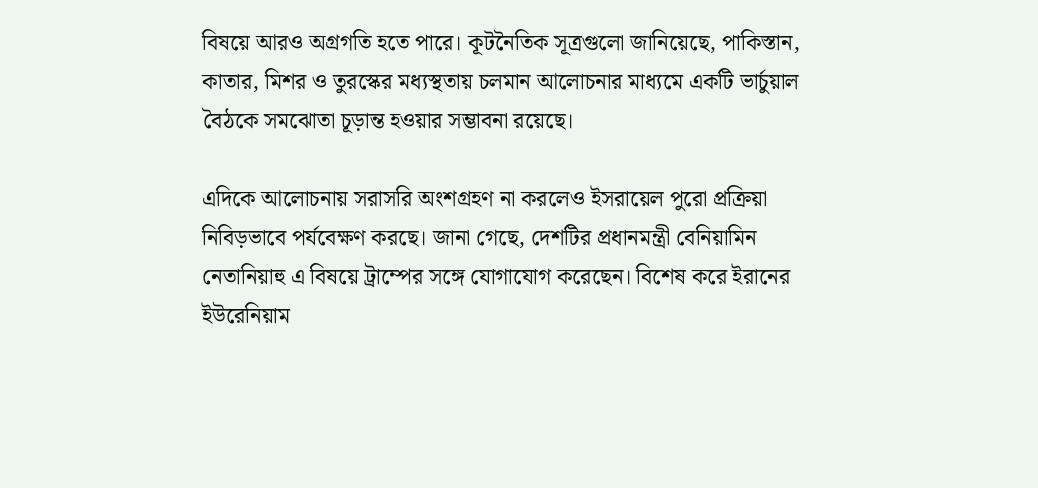বিষয়ে আরও অগ্রগতি হতে পারে। কূটনৈতিক সূত্রগুলো জানিয়েছে, পাকিস্তান, কাতার, মিশর ও তুরস্কের মধ্যস্থতায় চলমান আলোচনার মাধ্যমে একটি ভার্চুয়াল বৈঠকে সমঝোতা চূড়ান্ত হওয়ার সম্ভাবনা রয়েছে।

এদিকে আলোচনায় সরাসরি অংশগ্রহণ না করলেও ইসরায়েল পুরো প্রক্রিয়া নিবিড়ভাবে পর্যবেক্ষণ করছে। জানা গেছে, দেশটির প্রধানমন্ত্রী বেনিয়ামিন নেতানিয়াহু এ বিষয়ে ট্রাম্পের সঙ্গে যোগাযোগ করেছেন। বিশেষ করে ইরানের ইউরেনিয়াম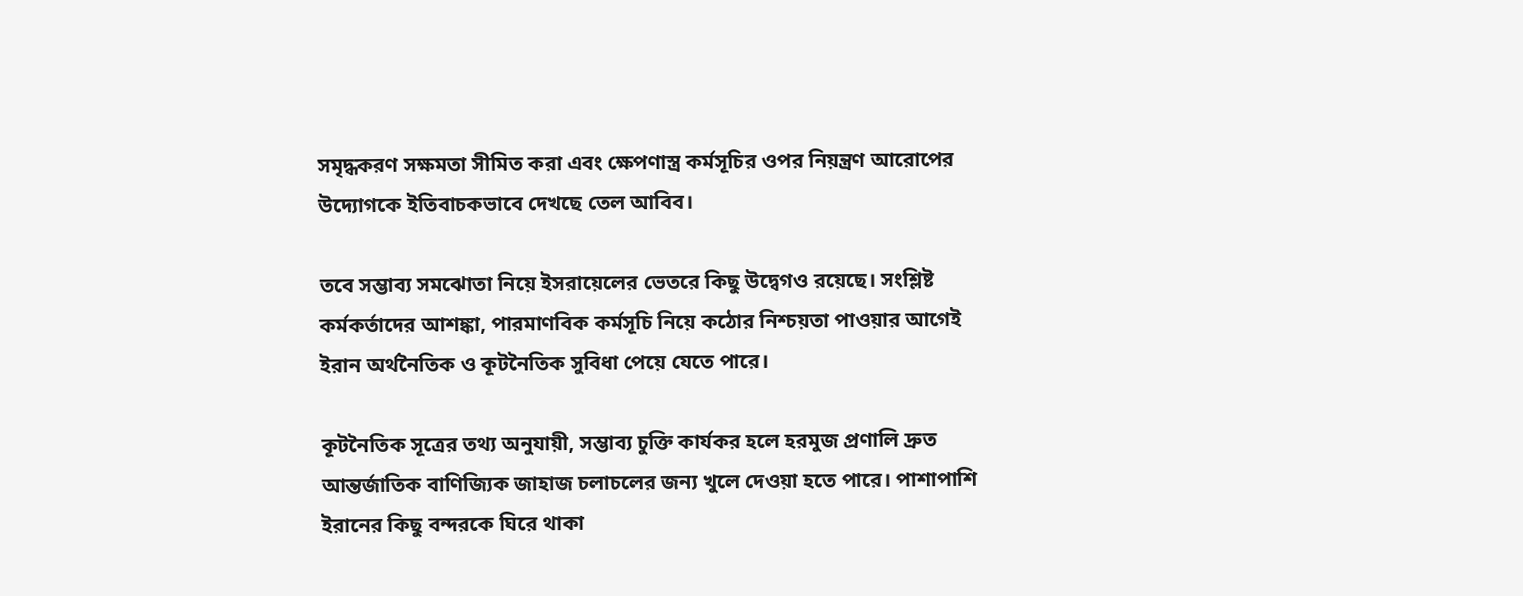সমৃদ্ধকরণ সক্ষমতা সীমিত করা এবং ক্ষেপণাস্ত্র কর্মসূচির ওপর নিয়ন্ত্রণ আরোপের উদ্যোগকে ইতিবাচকভাবে দেখছে তেল আবিব।

তবে সম্ভাব্য সমঝোতা নিয়ে ইসরায়েলের ভেতরে কিছু উদ্বেগও রয়েছে। সংশ্লিষ্ট কর্মকর্তাদের আশঙ্কা, পারমাণবিক কর্মসূচি নিয়ে কঠোর নিশ্চয়তা পাওয়ার আগেই ইরান অর্থনৈতিক ও কূটনৈতিক সুবিধা পেয়ে যেতে পারে।

কূটনৈতিক সূত্রের তথ্য অনুযায়ী, সম্ভাব্য চুক্তি কার্যকর হলে হরমুজ প্রণালি দ্রুত আন্তর্জাতিক বাণিজ্যিক জাহাজ চলাচলের জন্য খুলে দেওয়া হতে পারে। পাশাপাশি ইরানের কিছু বন্দরকে ঘিরে থাকা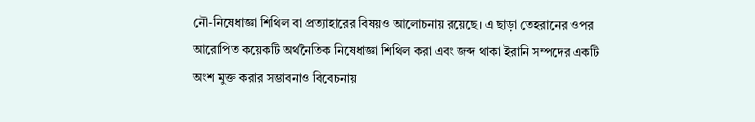নৌ-নিষেধাজ্ঞা শিথিল বা প্রত্যাহারের বিষয়ও আলোচনায় রয়েছে। এ ছাড়া তেহরানের ওপর আরোপিত কয়েকটি অর্থনৈতিক নিষেধাজ্ঞা শিথিল করা এবং জব্দ থাকা ইরানি সম্পদের একটি অংশ মুক্ত করার সম্ভাবনাও বিবেচনায়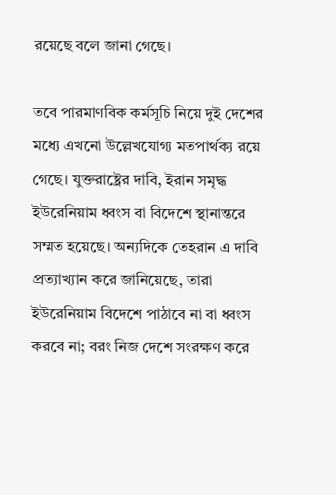রয়েছে বলে জানা গেছে।

তবে পারমাণবিক কর্মসূচি নিয়ে দুই দেশের মধ্যে এখনো উল্লেখযোগ্য মতপার্থক্য রয়ে গেছে। যুক্তরাষ্ট্রের দাবি, ইরান সমৃদ্ধ ইউরেনিয়াম ধ্বংস বা বিদেশে স্থানান্তরে সম্মত হয়েছে। অন্যদিকে তেহরান এ দাবি প্রত্যাখ্যান করে জানিয়েছে, তারা ইউরেনিয়াম বিদেশে পাঠাবে না বা ধ্বংস করবে না; বরং নিজ দেশে সংরক্ষণ করে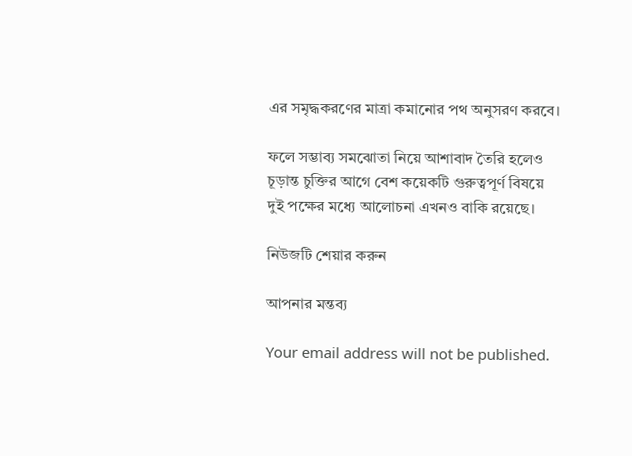এর সমৃদ্ধকরণের মাত্রা কমানোর পথ অনুসরণ করবে।

ফলে সম্ভাব্য সমঝোতা নিয়ে আশাবাদ তৈরি হলেও চূড়ান্ত চুক্তির আগে বেশ কয়েকটি গুরুত্বপূর্ণ বিষয়ে দুই পক্ষের মধ্যে আলোচনা এখনও বাকি রয়েছে।

নিউজটি শেয়ার করুন

আপনার মন্তব্য

Your email address will not be published.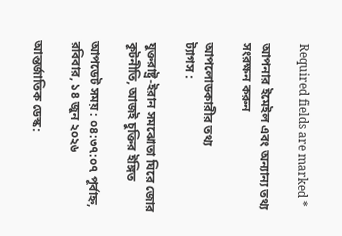Required fields are marked *

আপনার ইমেইল এবং অন্যান্য তথ্য সংরক্ষন করুন

আপলোডকারীর তথ্য
ট্যাগস :

যুক্তরাষ্ট্র-ইরান সমঝোতা ঘিরে জোর কূটনীতি, আজই চুক্তির ইঙ্গিত

আপডেট সময় : ০৪:৩৭:০৭ পূর্বাহ্ন, রবিবার, ১৪ জুন ২০২৬

আন্তর্জাতিক ডেস্ক: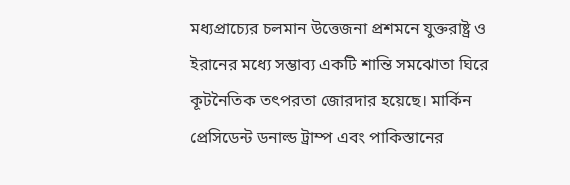মধ্যপ্রাচ্যের চলমান উত্তেজনা প্রশমনে যুক্তরাষ্ট্র ও ইরানের মধ্যে সম্ভাব্য একটি শান্তি সমঝোতা ঘিরে কূটনৈতিক তৎপরতা জোরদার হয়েছে। মার্কিন প্রেসিডেন্ট ডনাল্ড ট্রাম্প এবং পাকিস্তানের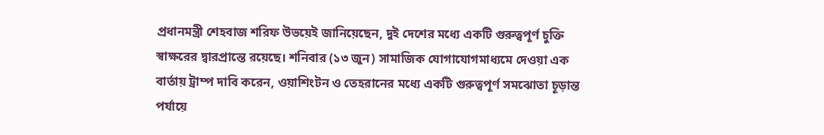প্রধানমন্ত্রী শেহবাজ শরিফ উভয়েই জানিয়েছেন, দুই দেশের মধ্যে একটি গুরুত্বপূর্ণ চুক্তি স্বাক্ষরের দ্বারপ্রান্তে রয়েছে। শনিবার (১৩ জুন) সামাজিক যোগাযোগমাধ্যমে দেওয়া এক বার্তায় ট্রাম্প দাবি করেন, ওয়াশিংটন ও তেহরানের মধ্যে একটি গুরুত্বপূর্ণ সমঝোতা চূড়ান্ত পর্যায়ে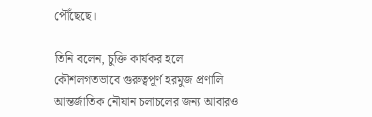পৌঁছেছে।

তিনি বলেন, চুক্তি কার্যকর হলে কৌশলগতভাবে গুরুত্বপূর্ণ হরমুজ প্রণালি আন্তর্জাতিক নৌযান চলাচলের জন্য আবারও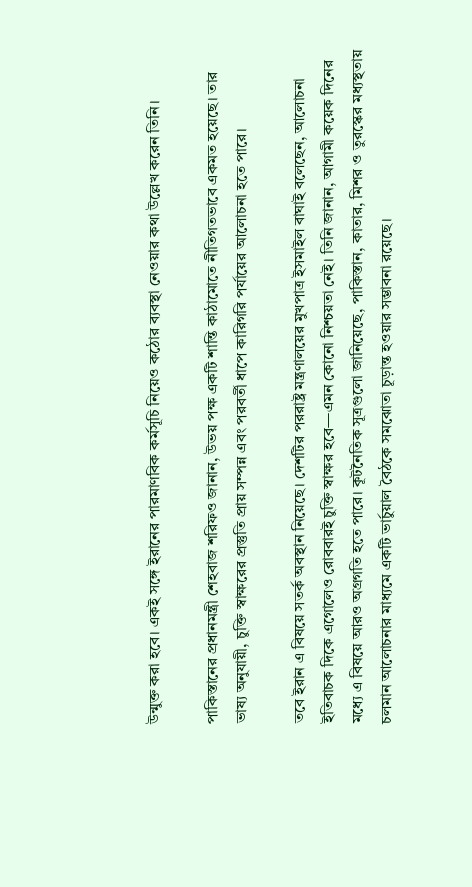উন্মুক্ত করা হবে। একই সঙ্গে ইরানের পারমাণবিক কর্মসূচি নিয়েও কঠোর ব্যবস্থা নেওয়ার কথা উল্লেখ করেন তিনি।

পাকিস্তানের প্রধানমন্ত্রী শেহবাজ শরিফও জানান, উভয় পক্ষ একটি শান্তি কাঠামোতে নীতিগতভাবে একমত হয়েছে। তার ভাষ্য অনুযায়ী, চুক্তি স্বাক্ষরের প্রস্তুতি প্রায় সম্পন্ন এবং পরবর্তী ধাপে কারিগরি পর্যায়ের আলোচনা হতে পারে।

তবে ইরান এ বিষয়ে সতর্ক অবস্থান নিয়েছে। দেশটির পররাষ্ট্র মন্ত্রণালয়ের মুখপাত্র ইসমাইল বাঘাই বলেছেন, আলোচনা ইতিবাচক দিকে এগোলেও রোববারই চুক্তি স্বাক্ষর হবে—এমন কোনো নিশ্চয়তা নেই। তিনি জানান, আগামী কয়েক দিনের মধ্যে এ বিষয়ে আরও অগ্রগতি হতে পারে। কূটনৈতিক সূত্রগুলো জানিয়েছে, পাকিস্তান, কাতার, মিশর ও তুরস্কের মধ্যস্থতায় চলমান আলোচনার মাধ্যমে একটি ভার্চুয়াল বৈঠকে সমঝোতা চূড়ান্ত হওয়ার সম্ভাবনা রয়েছে।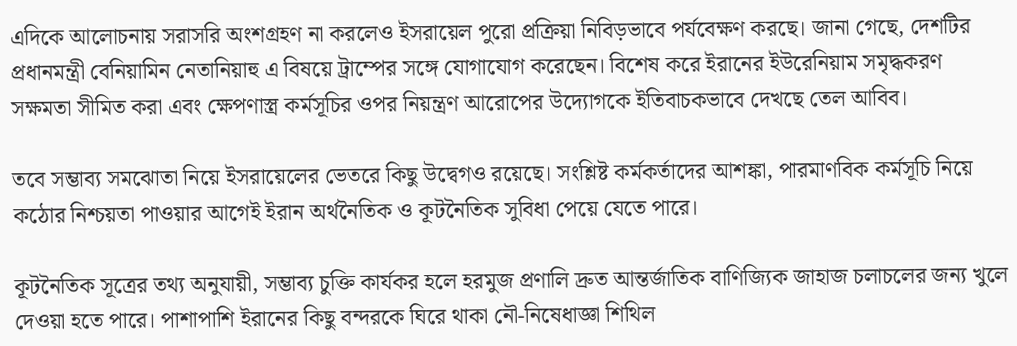এদিকে আলোচনায় সরাসরি অংশগ্রহণ না করলেও ইসরায়েল পুরো প্রক্রিয়া নিবিড়ভাবে পর্যবেক্ষণ করছে। জানা গেছে, দেশটির প্রধানমন্ত্রী বেনিয়ামিন নেতানিয়াহু এ বিষয়ে ট্রাম্পের সঙ্গে যোগাযোগ করেছেন। বিশেষ করে ইরানের ইউরেনিয়াম সমৃদ্ধকরণ সক্ষমতা সীমিত করা এবং ক্ষেপণাস্ত্র কর্মসূচির ওপর নিয়ন্ত্রণ আরোপের উদ্যোগকে ইতিবাচকভাবে দেখছে তেল আবিব।

তবে সম্ভাব্য সমঝোতা নিয়ে ইসরায়েলের ভেতরে কিছু উদ্বেগও রয়েছে। সংশ্লিষ্ট কর্মকর্তাদের আশঙ্কা, পারমাণবিক কর্মসূচি নিয়ে কঠোর নিশ্চয়তা পাওয়ার আগেই ইরান অর্থনৈতিক ও কূটনৈতিক সুবিধা পেয়ে যেতে পারে।

কূটনৈতিক সূত্রের তথ্য অনুযায়ী, সম্ভাব্য চুক্তি কার্যকর হলে হরমুজ প্রণালি দ্রুত আন্তর্জাতিক বাণিজ্যিক জাহাজ চলাচলের জন্য খুলে দেওয়া হতে পারে। পাশাপাশি ইরানের কিছু বন্দরকে ঘিরে থাকা নৌ-নিষেধাজ্ঞা শিথিল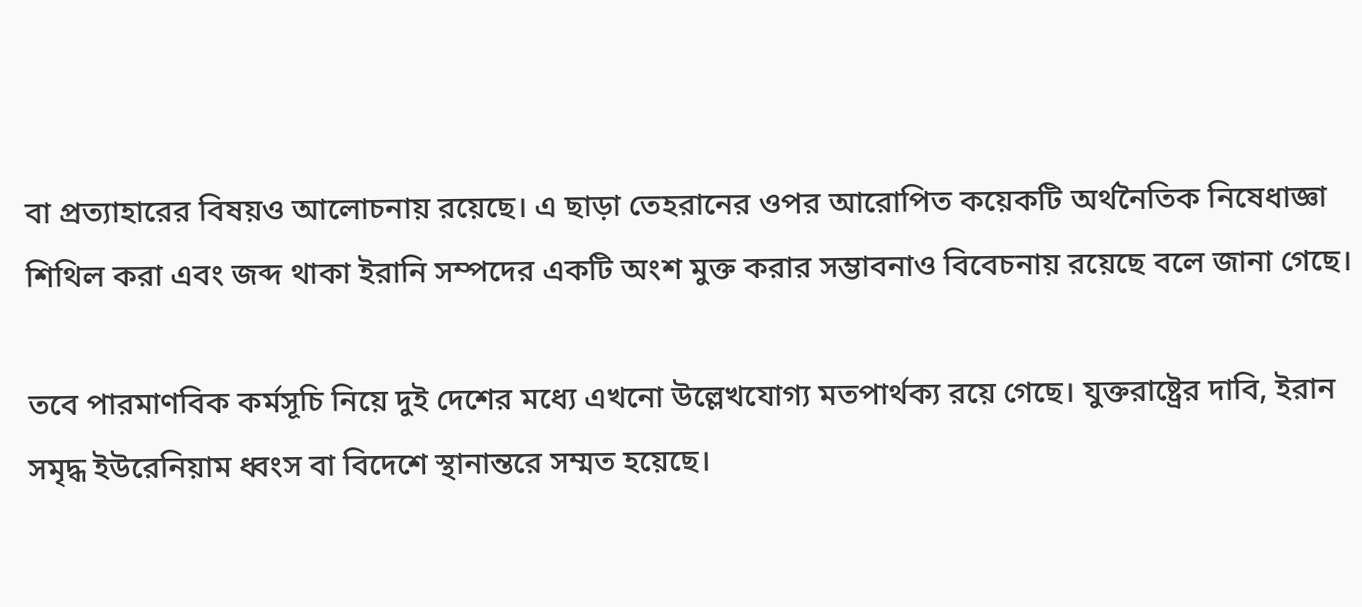বা প্রত্যাহারের বিষয়ও আলোচনায় রয়েছে। এ ছাড়া তেহরানের ওপর আরোপিত কয়েকটি অর্থনৈতিক নিষেধাজ্ঞা শিথিল করা এবং জব্দ থাকা ইরানি সম্পদের একটি অংশ মুক্ত করার সম্ভাবনাও বিবেচনায় রয়েছে বলে জানা গেছে।

তবে পারমাণবিক কর্মসূচি নিয়ে দুই দেশের মধ্যে এখনো উল্লেখযোগ্য মতপার্থক্য রয়ে গেছে। যুক্তরাষ্ট্রের দাবি, ইরান সমৃদ্ধ ইউরেনিয়াম ধ্বংস বা বিদেশে স্থানান্তরে সম্মত হয়েছে।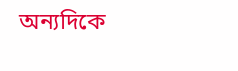অন্যদিকে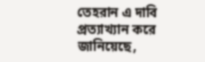তেহরান এ দাবি প্রত্যাখ্যান করে জানিয়েছে,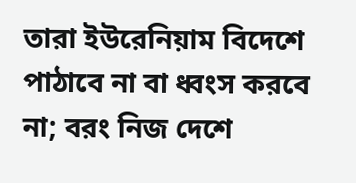তারা ইউরেনিয়াম বিদেশে পাঠাবে না বা ধ্বংস করবে না; বরং নিজ দেশে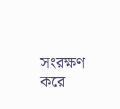সংরক্ষণ করে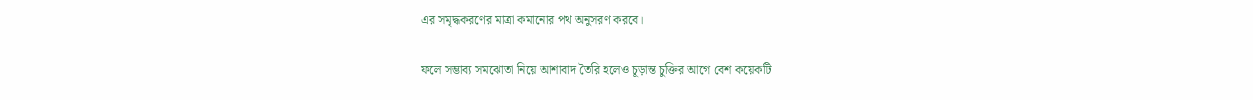এর সমৃদ্ধকরণের মাত্রা কমানোর পথ অনুসরণ করবে।

ফলে সম্ভাব্য সমঝোতা নিয়ে আশাবাদ তৈরি হলেও চূড়ান্ত চুক্তির আগে বেশ কয়েকটি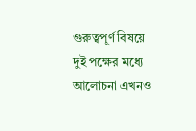গুরুত্বপূর্ণ বিষয়ে দুই পক্ষের মধ্যে আলোচনা এখনও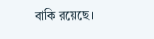বাকি রয়েছে।